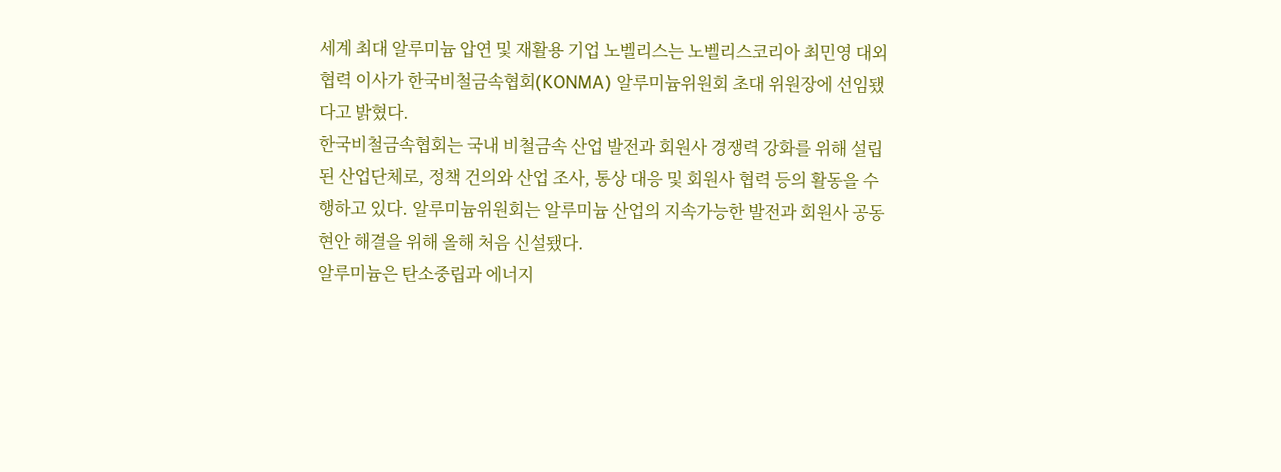세계 최대 알루미늄 압연 및 재활용 기업 노벨리스는 노벨리스코리아 최민영 대외협력 이사가 한국비철금속협회(KONMA) 알루미늄위원회 초대 위원장에 선임됐다고 밝혔다.
한국비철금속협회는 국내 비철금속 산업 발전과 회원사 경쟁력 강화를 위해 설립된 산업단체로, 정책 건의와 산업 조사, 통상 대응 및 회원사 협력 등의 활동을 수행하고 있다. 알루미늄위원회는 알루미늄 산업의 지속가능한 발전과 회원사 공동 현안 해결을 위해 올해 처음 신설됐다.
알루미늄은 탄소중립과 에너지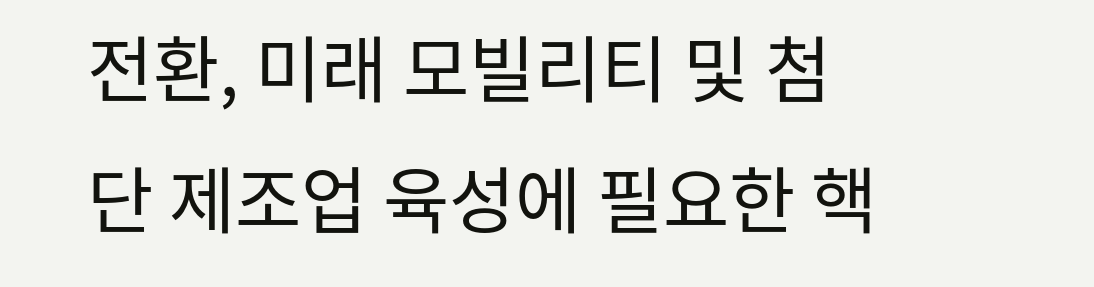전환, 미래 모빌리티 및 첨단 제조업 육성에 필요한 핵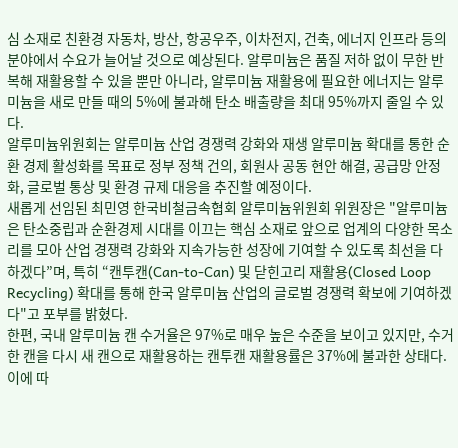심 소재로 친환경 자동차, 방산, 항공우주, 이차전지, 건축, 에너지 인프라 등의 분야에서 수요가 늘어날 것으로 예상된다. 알루미늄은 품질 저하 없이 무한 반복해 재활용할 수 있을 뿐만 아니라, 알루미늄 재활용에 필요한 에너지는 알루미늄을 새로 만들 때의 5%에 불과해 탄소 배출량을 최대 95%까지 줄일 수 있다.
알루미늄위원회는 알루미늄 산업 경쟁력 강화와 재생 알루미늄 확대를 통한 순환 경제 활성화를 목표로 정부 정책 건의, 회원사 공동 현안 해결, 공급망 안정화, 글로벌 통상 및 환경 규제 대응을 추진할 예정이다.
새롭게 선임된 최민영 한국비철금속협회 알루미늄위원회 위원장은 "알루미늄은 탄소중립과 순환경제 시대를 이끄는 핵심 소재로 앞으로 업계의 다양한 목소리를 모아 산업 경쟁력 강화와 지속가능한 성장에 기여할 수 있도록 최선을 다하겠다”며, 특히 “캔투캔(Can-to-Can) 및 닫힌고리 재활용(Closed Loop Recycling) 확대를 통해 한국 알루미늄 산업의 글로벌 경쟁력 확보에 기여하겠다"고 포부를 밝혔다.
한편, 국내 알루미늄 캔 수거율은 97%로 매우 높은 수준을 보이고 있지만, 수거한 캔을 다시 새 캔으로 재활용하는 캔투캔 재활용률은 37%에 불과한 상태다. 이에 따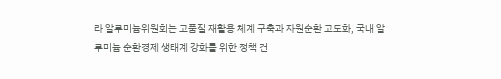라 알루미늄위원회는 고품질 재활용 체계 구축과 자원순환 고도화, 국내 알루미늄 순환경제 생태계 강화를 위한 정책 건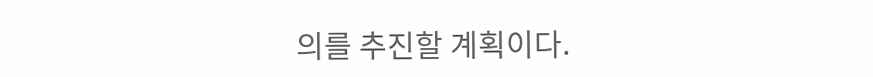의를 추진할 계획이다.